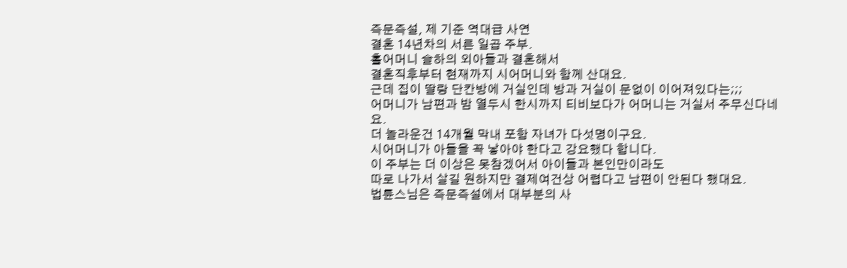즉문즉설, 제 기준 역대급 사연
결혼 14년차의 서른 일곱 주부.
홀어머니 슬하의 외아들과 결혼해서
결혼직후부터 현재까지 시어머니와 함께 산대요.
근데 집이 딸랑 단칸방에 거실인데 방과 거실이 문없이 이어져있다는;;;
어머니가 남편과 밤 열두시 한시까지 티비보다가 어머니는 거실서 주무신다네요.
더 놀라운건 14개월 막내 포함 자녀가 다섯명이구요.
시어머니가 아들을 꼭 낳아야 한다고 강요했다 합니다.
이 주부는 더 이상은 못참겠어서 아이들과 본인만이라도
따로 나가서 살길 원하지만 결제여건상 어렵다고 남편이 안된다 했대요.
법륜스님은 즉문즉설에서 대부분의 사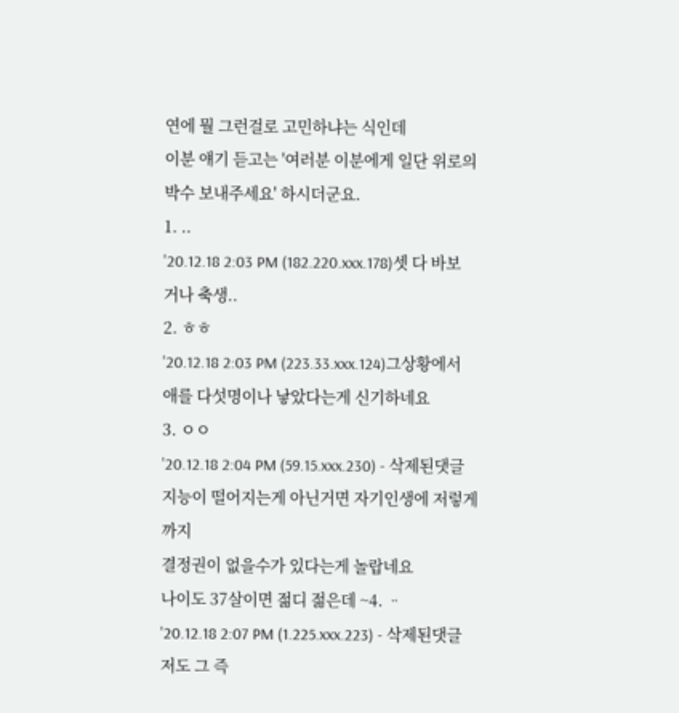연에 뭘 그런걸로 고민하냐는 식인데
이분 얘기 듣고는 '여러분 이분에게 일단 위로의 박수 보내주세요' 하시더군요.
1. ..
'20.12.18 2:03 PM (182.220.xxx.178)셋 다 바보 거나 축생..
2. ㅎㅎ
'20.12.18 2:03 PM (223.33.xxx.124)그상황에서 애를 다섯명이나 낳았다는게 신기하네요
3. ㅇㅇ
'20.12.18 2:04 PM (59.15.xxx.230) - 삭제된댓글지능이 떨어지는게 아닌거면 자기인생에 저렇게까지
결정권이 없을수가 있다는게 놀랍네요
나이도 37살이면 젊디 젊은데 ~4. ᆢ
'20.12.18 2:07 PM (1.225.xxx.223) - 삭제된댓글저도 그 즉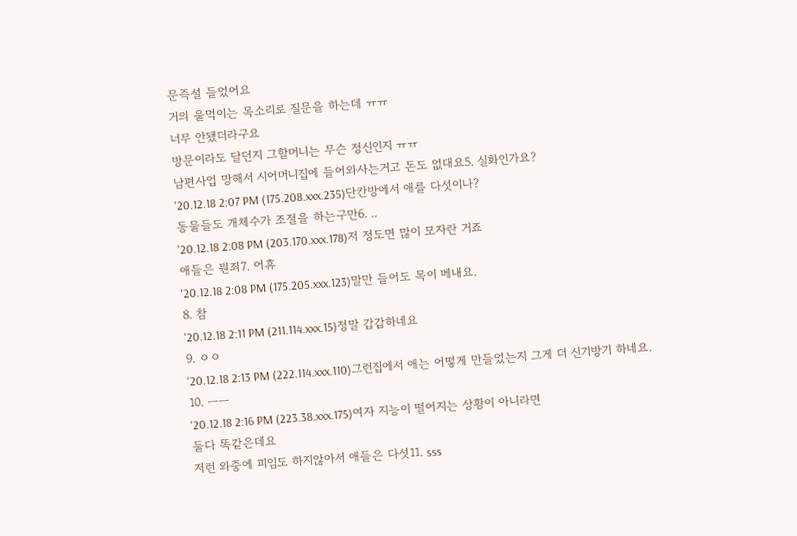문즉설 들었어요
거의 울먹이는 목소리로 질문을 하는데 ㅠㅠ
너무 안됐더라구요
방문이라도 달던지 그할머니는 무슨 정신인지 ㅠㅠ
남편사업 망해서 시어머니집에 들어와사는거고 돈도 없대요5. 실화인가요?
'20.12.18 2:07 PM (175.208.xxx.235)단칸방에서 애를 다섯이나?
동물들도 개체수가 조절을 하는구만6. ..
'20.12.18 2:08 PM (203.170.xxx.178)저 정도면 많이 모자란 거죠
애들은 뭔죄7. 어휴
'20.12.18 2:08 PM (175.205.xxx.123)말만 들어도 목이 메내요.
8. 참
'20.12.18 2:11 PM (211.114.xxx.15)정말 갑갑하네요
9. ㅇㅇ
'20.12.18 2:13 PM (222.114.xxx.110)그런집에서 애는 어떻게 만들었는지 그게 더 신기방기 하네요.
10. ㅡㅡ
'20.12.18 2:16 PM (223.38.xxx.175)여자 지능이 떨어지는 상황이 아니라면
둘다 똑같은데요
저런 와중에 피임도 하지않아서 애들은 다섯11. sss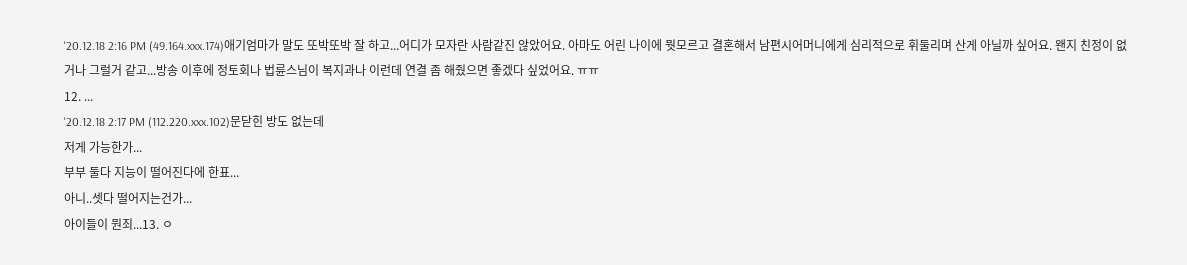'20.12.18 2:16 PM (49.164.xxx.174)애기엄마가 말도 또박또박 잘 하고...어디가 모자란 사람같진 않았어요. 아마도 어린 나이에 뭣모르고 결혼해서 남편시어머니에게 심리적으로 휘둘리며 산게 아닐까 싶어요. 왠지 친정이 없거나 그럴거 같고...방송 이후에 정토회나 법륜스님이 복지과나 이런데 연결 좀 해줬으면 좋겠다 싶었어요. ㅠㅠ
12. ...
'20.12.18 2:17 PM (112.220.xxx.102)문닫힌 방도 없는데
저게 가능한가...
부부 둘다 지능이 떨어진다에 한표...
아니..셋다 떨어지는건가...
아이들이 뭔죄...13. ㅇ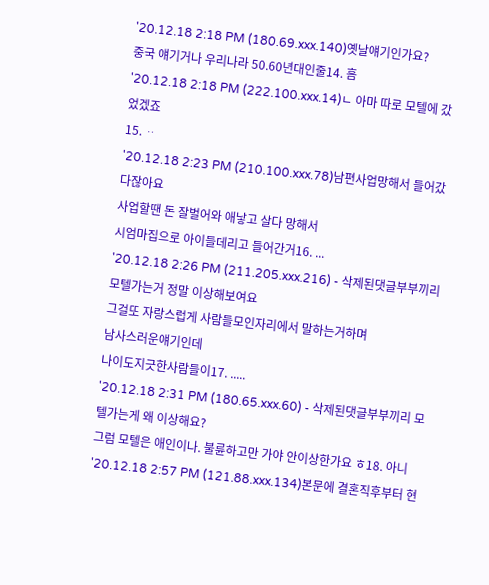'20.12.18 2:18 PM (180.69.xxx.140)옛날얘기인가요?
중국 얘기거나 우리나라 50.60년대인줄14. 흠
'20.12.18 2:18 PM (222.100.xxx.14)ㄴ 아마 따로 모텔에 갔었겠죠
15. ᆢ
'20.12.18 2:23 PM (210.100.xxx.78)남편사업망해서 들어갔다잖아요
사업할땐 돈 잘벌어와 애낳고 살다 망해서
시엄마집으로 아이들데리고 들어간거16. ...
'20.12.18 2:26 PM (211.205.xxx.216) - 삭제된댓글부부끼리 모텔가는거 정말 이상해보여요
그걸또 자랑스럽게 사람들모인자리에서 말하는거하며
남사스러운얘기인데
나이도지긋한사람들이17. .....
'20.12.18 2:31 PM (180.65.xxx.60) - 삭제된댓글부부끼리 모텔가는게 왜 이상해요?
그럼 모텔은 애인이나. 불륜하고만 가야 안이상한가요 ㅎ18. 아니
'20.12.18 2:57 PM (121.88.xxx.134)본문에 결혼직후부터 현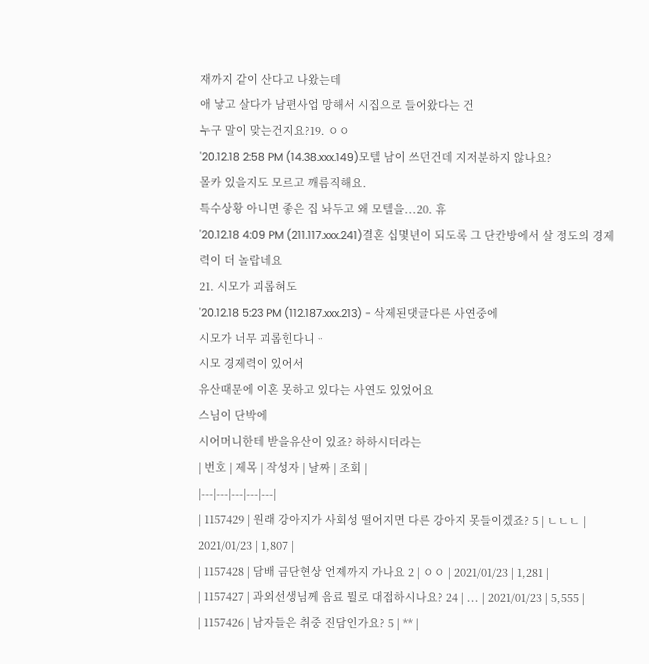재까지 같이 산다고 나왔는데
애 낳고 살다가 남편사업 망해서 시집으로 들어왔다는 건
누구 말이 맞는건지요?19. ㅇㅇ
'20.12.18 2:58 PM (14.38.xxx.149)모텔 남이 쓰던건데 지저분하지 않나요?
몰카 있을지도 모르고 깨름직해요.
특수상황 아니면 좋은 집 놔두고 왜 모텔을...20. 휴
'20.12.18 4:09 PM (211.117.xxx.241)결혼 십몇년이 되도록 그 단칸방에서 살 정도의 경제력이 더 놀랍네요
21. 시모가 괴롭혀도
'20.12.18 5:23 PM (112.187.xxx.213) - 삭제된댓글다른 사연중에
시모가 너무 괴롭힌다니ᆢ
시모 경제력이 있어서
유산때문에 이혼 못하고 있다는 사연도 있었어요
스님이 단박에
시어머니한테 받을유산이 있죠? 하하시더라는
| 번호 | 제목 | 작성자 | 날짜 | 조회 |
|---|---|---|---|---|
| 1157429 | 원래 강아지가 사회성 떨어지면 다른 강아지 못들이겠죠? 5 | ㄴㄴㄴ | 2021/01/23 | 1,807 |
| 1157428 | 담배 금단현상 언졔까지 가나요 2 | ㅇㅇ | 2021/01/23 | 1,281 |
| 1157427 | 과외선생님께 음료 뭘로 대접하시나요? 24 | ... | 2021/01/23 | 5,555 |
| 1157426 | 남자들은 취중 진담인가요? 5 | ** |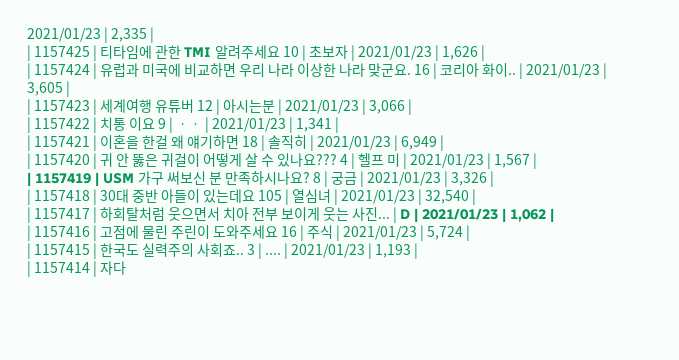2021/01/23 | 2,335 |
| 1157425 | 티타임에 관한 TMI 알려주세요 10 | 초보자 | 2021/01/23 | 1,626 |
| 1157424 | 유럽과 미국에 비교하면 우리 나라 이상한 나라 맞군요. 16 | 코리아 화이.. | 2021/01/23 | 3,605 |
| 1157423 | 세계여행 유튜버 12 | 아시는분 | 2021/01/23 | 3,066 |
| 1157422 | 치통 이요 9 | ㆍㆍ | 2021/01/23 | 1,341 |
| 1157421 | 이혼을 한걸 왜 얘기하면 18 | 솔직히 | 2021/01/23 | 6,949 |
| 1157420 | 귀 안 뚫은 귀걸이 어떻게 살 수 있나요??? 4 | 헬프 미 | 2021/01/23 | 1,567 |
| 1157419 | USM 가구 써보신 분 만족하시나요? 8 | 궁금 | 2021/01/23 | 3,326 |
| 1157418 | 30대 중반 아들이 있는데요 105 | 열심녀 | 2021/01/23 | 32,540 |
| 1157417 | 하회탈처럼 웃으면서 치아 전부 보이게 웃는 사진... | D | 2021/01/23 | 1,062 |
| 1157416 | 고점에 물린 주린이 도와주세요 16 | 주식 | 2021/01/23 | 5,724 |
| 1157415 | 한국도 실력주의 사회죠.. 3 | .... | 2021/01/23 | 1,193 |
| 1157414 | 자다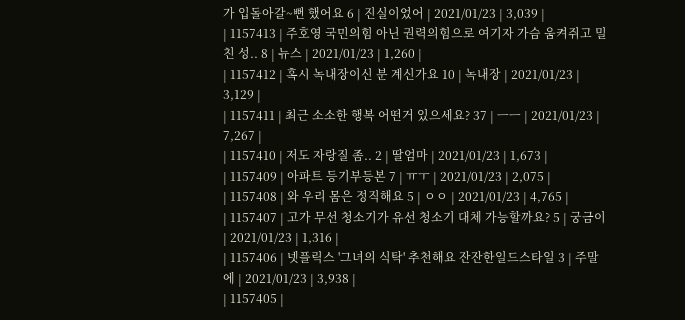가 입돌아갈~뻔 했어요 6 | 진실이었어 | 2021/01/23 | 3,039 |
| 1157413 | 주호영 국민의힘 아닌 권력의힘으로 여기자 가슴 움켜쥐고 밀친 성.. 8 | 뉴스 | 2021/01/23 | 1,260 |
| 1157412 | 혹시 녹내장이신 분 계신가요 10 | 녹내장 | 2021/01/23 | 3,129 |
| 1157411 | 최근 소소한 행복 어떤거 있으세요? 37 | ㅡㅡ | 2021/01/23 | 7,267 |
| 1157410 | 저도 자랑질 좀.. 2 | 딸엄마 | 2021/01/23 | 1,673 |
| 1157409 | 아파트 등기부등본 7 | ㅠㅜ | 2021/01/23 | 2,075 |
| 1157408 | 와 우리 몸은 정직해요 5 | ㅇㅇ | 2021/01/23 | 4,765 |
| 1157407 | 고가 무선 청소기가 유선 청소기 대체 가능할까요? 5 | 궁금이 | 2021/01/23 | 1,316 |
| 1157406 | 넷플릭스 '그녀의 식탁' 추천해요 잔잔한일드스타일 3 | 주말에 | 2021/01/23 | 3,938 |
| 1157405 |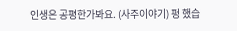인생은 공평한가봐요. (사주이야기) 펑 했습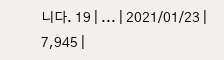니다. 19 | ... | 2021/01/23 | 7,945 |